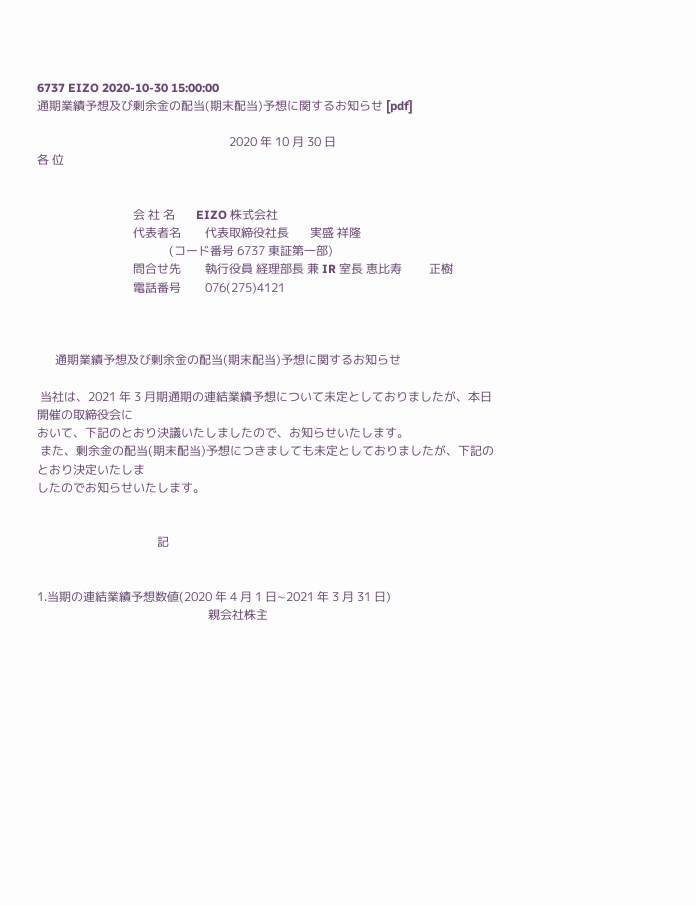6737 EIZO 2020-10-30 15:00:00
通期業績予想及び剰余金の配当(期末配当)予想に関するお知らせ [pdf]

                                                                2020 年 10 月 30 日
各 位


                                会 社 名       EIZO 株式会社
                                代表者名        代表取締役社長       実盛 祥隆
                                            (コード番号 6737 東証第一部)
                                問合せ先        執行役員 経理部長 兼 IR 室長 恵比寿         正樹
                                電話番号        076(275)4121



      通期業績予想及び剰余金の配当(期末配当)予想に関するお知らせ

 当社は、2021 年 3 月期通期の連結業績予想について未定としておりましたが、本日開催の取締役会に
おいて、下記のとおり決議いたしましたので、お知らせいたします。
 また、剰余金の配当(期末配当)予想につきましても未定としておりましたが、下記のとおり決定いたしま
したのでお知らせいたします。


                                        記


1.当期の連結業績予想数値(2020 年 4 月 1 日∼2021 年 3 月 31 日)
                                                         親会社株主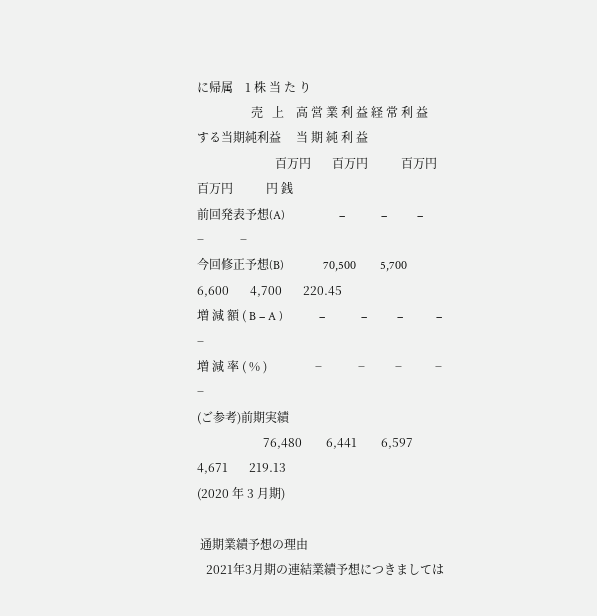に帰属    1 株 当 た り
                  売   上    高 営 業 利 益 経 常 利 益             する当期純利益     当 期 純 利 益
                          百万円       百万円           百万円        百万円           円 銭
前回発表予想(A)                  −            −          −           −            −
今回修正予想(B)             70,500        5,700        6,600       4,700       220.45
増 減 額 ( B − A )            −            −          −           −            −
増 減 率 ( % )                −            −          −           −            −
(ご参考)前期実績
                      76,480        6,441        6,597       4,671       219.13
(2020 年 3 月期)

 通期業績予想の理由
   2021年3月期の連結業績予想につきましては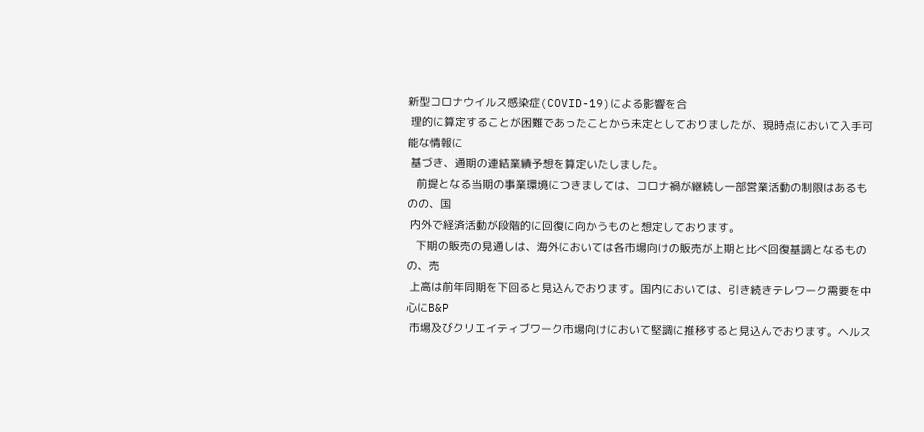新型コロナウイルス感染症(COVID-19)による影響を合
 理的に算定することが困難であったことから未定としておりましたが、現時点において入手可能な情報に
 基づき、通期の連結業績予想を算定いたしました。
   前提となる当期の事業環境につきましては、コロナ禍が継続し一部営業活動の制限はあるものの、国
 内外で経済活動が段階的に回復に向かうものと想定しております。
   下期の販売の見通しは、海外においては各市場向けの販売が上期と比べ回復基調となるものの、売
 上高は前年同期を下回ると見込んでおります。国内においては、引き続きテレワーク需要を中心にB&P
 市場及びクリエイティブワーク市場向けにおいて堅調に推移すると見込んでおります。ヘルス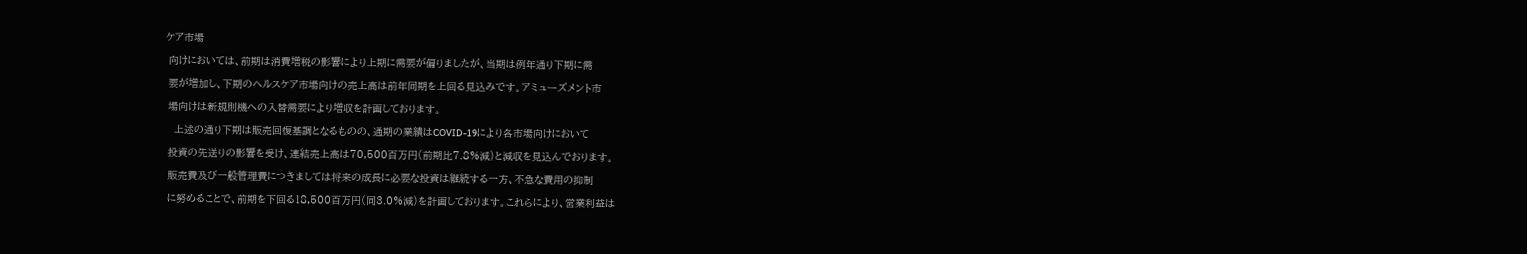ケア市場
 向けにおいては、前期は消費増税の影響により上期に需要が偏りましたが、当期は例年通り下期に需
 要が増加し、下期のヘルスケア市場向けの売上高は前年同期を上回る見込みです。アミューズメント市
 場向けは新規則機への入替需要により増収を計画しております。
   上述の通り下期は販売回復基調となるものの、通期の業績はCOVID-19により各市場向けにおいて
 投資の先送りの影響を受け、連結売上高は70,500百万円(前期比7.8%減)と減収を見込んでおります。
 販売費及び一般管理費につきましては将来の成長に必要な投資は継続する一方、不急な費用の抑制
 に努めることで、前期を下回る18,500百万円(同3.0%減)を計画しております。これらにより、営業利益は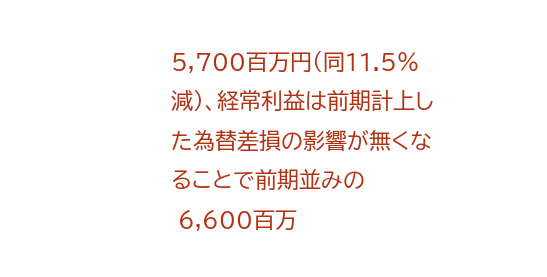5,700百万円(同11.5%減)、経常利益は前期計上した為替差損の影響が無くなることで前期並みの
 6,600百万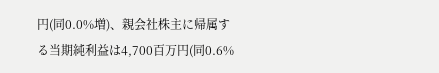円(同0.0%増)、親会社株主に帰属する当期純利益は4,700百万円(同0.6%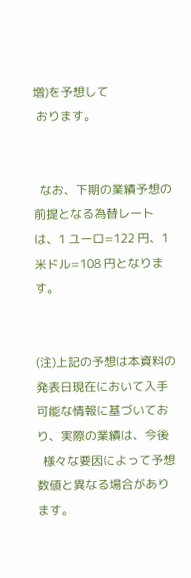増)を予想して
 おります。


  なお、下期の業績予想の前提となる為替レートは、1 ユーロ=122 円、1 米ドル=108 円となります。


(注)上記の予想は本資料の発表日現在において入手可能な情報に基づいており、実際の業績は、今後
  様々な要因によって予想数値と異なる場合があります。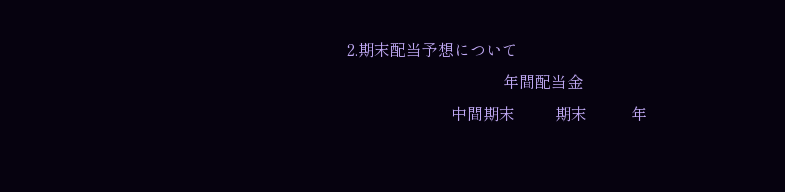2.期末配当予想について
                                       年間配当金
                          中間期末          期末           年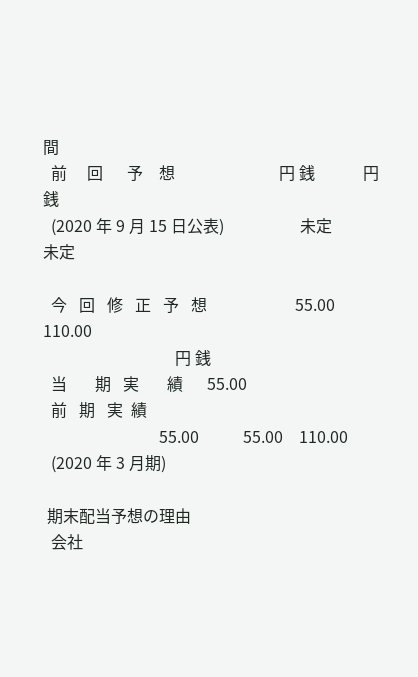間
  前     回      予    想                          円 銭            円 銭
  (2020 年 9 月 15 日公表)                   未定           未定

  今   回   修   正   予   想                      55.00    110.00
                                 円 銭
  当       期   実       績      55.00
  前   期   実  績
                             55.00           55.00    110.00
  (2020 年 3 月期)

 期末配当予想の理由
  会社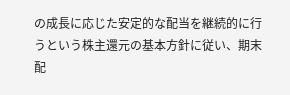の成長に応じた安定的な配当を継続的に行うという株主還元の基本方針に従い、期末配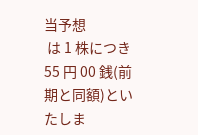当予想
 は 1 株につき 55 円 00 銭(前期と同額)といたしま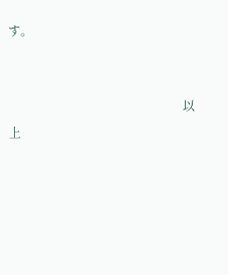す。


                                                          以    上